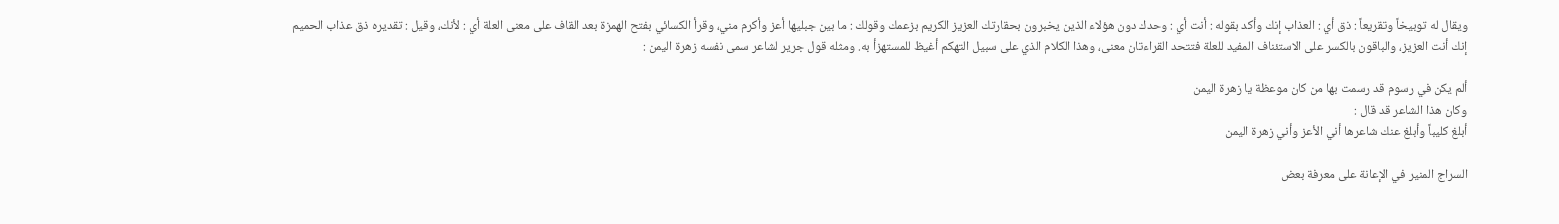ويقال له توبيخاً وتقريعاً : ذق أي : العذاب إنك وأكد بقوله : أنت أي : وحدك دون هؤلاء الذين يخبرون بحقارتك العزيز الكريم بزعمك وقولك : ما بين جبليها أعز وأكرم مني، وقرأ الكسائي بفتح الهمزة بعد القاف على معنى العلة أي : لأنك، وقيل : تقديره ذق عذاب الحميم إنك أنت العزيز، والباقون بالكسر على الاستئناف المفيد للعلة فتتحد القراءتان معنى، وهذا الكلام الذي على سبيل التهكم أغيظ للمستهزأ به. ومثله قول جرير لشاعر سمى نفسه زهرة اليمن :

ألم يكن في رسوم قد رسمت بها من كان موعظة يا زهرة اليمن
وكان هذا الشاعر قد قال :
أبلغ كليباً وأبلغ عنك شاعرها أني الأعز وأني زهرة اليمن

السراج المنير في الإعانة على معرفة بعض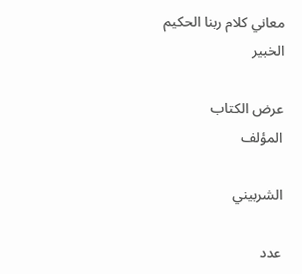معاني كلام ربنا الحكيم الخبير

عرض الكتاب
المؤلف

الشربيني

عدد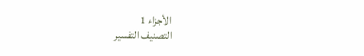الأجزاء 1
التصنيف التفسير